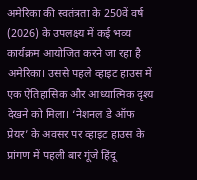अमेरिका की स्वतंत्रता के 250वें वर्ष (2026) के उपलक्ष्य में कई भव्य कार्यक्रम आयोजित करने जा रहा है अमेरिका। उससे पहले व्हाइट हाउस में एक ऐतिहासिक और आध्यात्मिक दृश्य देखने को मिला। ‘नेशनल डे ऑफ प्रेयर’ के अवसर पर व्हाइट हाउस के प्रांगण में पहली बार गूंजे हिंदू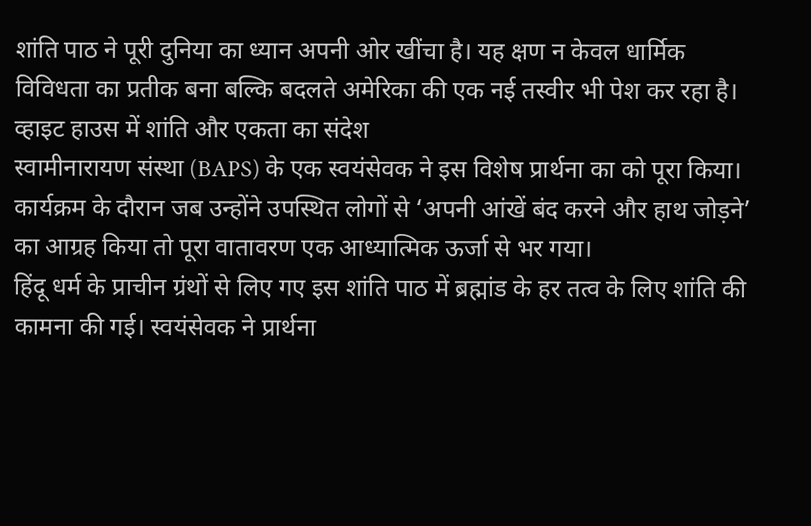शांति पाठ ने पूरी दुनिया का ध्यान अपनी ओर खींचा है। यह क्षण न केवल धार्मिक विविधता का प्रतीक बना बल्कि बदलते अमेरिका की एक नई तस्वीर भी पेश कर रहा है।
व्हाइट हाउस में शांति और एकता का संदेश
स्वामीनारायण संस्था (BAPS) के एक स्वयंसेवक ने इस विशेष प्रार्थना का को पूरा किया। कार्यक्रम के दौरान जब उन्होंने उपस्थित लोगों से ‘अपनी आंखें बंद करने और हाथ जोड़ने’ का आग्रह किया तो पूरा वातावरण एक आध्यात्मिक ऊर्जा से भर गया।
हिंदू धर्म के प्राचीन ग्रंथों से लिए गए इस शांति पाठ में ब्रह्मांड के हर तत्व के लिए शांति की कामना की गई। स्वयंसेवक ने प्रार्थना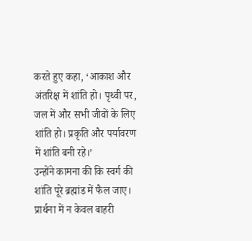करते हुए कहा, ‘आकाश और अंतरिक्ष में शांति हो। पृथ्वी पर, जल में और सभी जीवों के लिए शांति हो। प्रकृति और पर्यावरण में शांति बनी रहे।’
उन्होंने कामना की कि स्वर्ग की शांति पूरे ब्रह्मांड में फैल जाए। प्रार्थना में न केवल बाहरी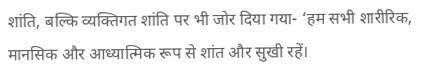शांति, बल्कि व्यक्तिगत शांति पर भी जोर दिया गया- ‘हम सभी शारीरिक, मानसिक और आध्यात्मिक रूप से शांत और सुखी रहें।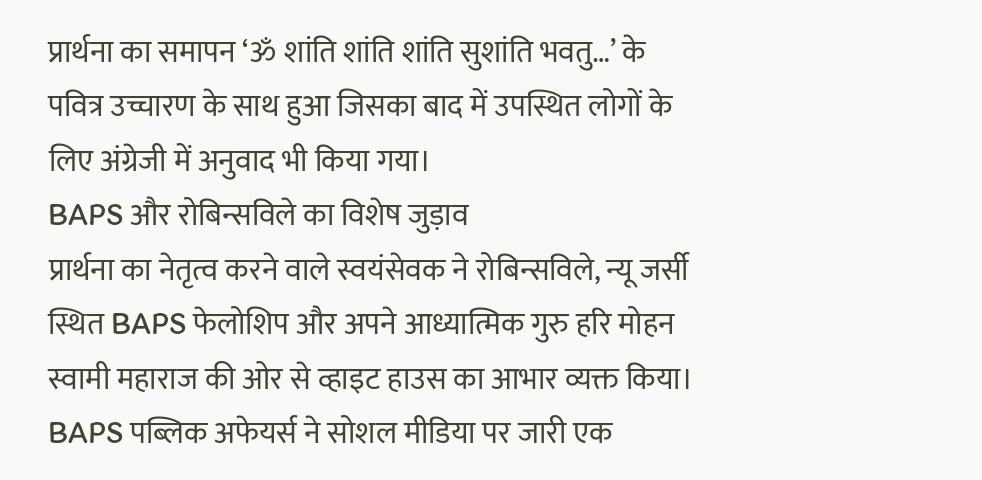प्रार्थना का समापन ‘ॐ शांति शांति शांति सुशांति भवतु…’ के पवित्र उच्चारण के साथ हुआ जिसका बाद में उपस्थित लोगों के लिए अंग्रेजी में अनुवाद भी किया गया।
BAPS और रोबिन्सविले का विशेष जुड़ाव
प्रार्थना का नेतृत्व करने वाले स्वयंसेवक ने रोबिन्सविले, न्यू जर्सी स्थित BAPS फेलोशिप और अपने आध्यात्मिक गुरु हरि मोहन स्वामी महाराज की ओर से व्हाइट हाउस का आभार व्यक्त किया।
BAPS पब्लिक अफेयर्स ने सोशल मीडिया पर जारी एक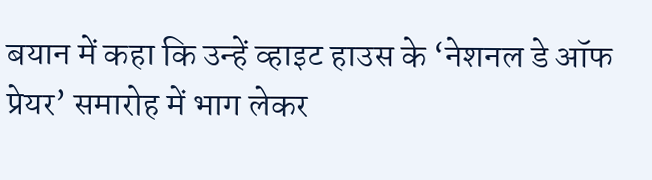बयान में कहा कि उन्हें व्हाइट हाउस के ‘नेशनल डे ऑफ प्रेयर’ समारोह में भाग लेकर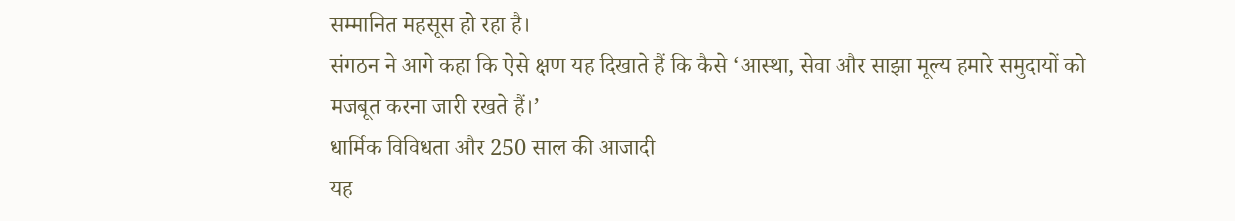सम्मानित महसूस हो रहा है।
संगठन ने आगे कहा कि ऐसे क्षण यह दिखाते हैं कि कैसे ‘आस्था, सेवा और साझा मूल्य हमारे समुदायों को मजबूत करना जारी रखते हैं।’
धार्मिक विविधता और 250 साल की आजादी
यह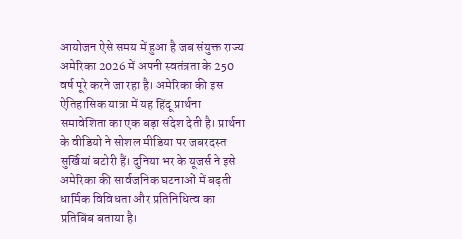आयोजन ऐसे समय में हुआ है जब संयुक्त राज्य अमेरिका 2026 में अपनी स्वतंत्रता के 250 वर्ष पूरे करने जा रहा है। अमेरिका की इस ऐतिहासिक यात्रा में यह हिंदू प्रार्थना समावेशिता का एक बड़ा संदेश देती है। प्रार्थना के वीडियो ने सोशल मीडिया पर जबरदस्त सुर्खियां बटोरी हैं। दुनिया भर के यूजर्स ने इसे अमेरिका की सार्वजनिक घटनाओं में बढ़ती धार्मिक विविधता और प्रतिनिधित्व का प्रतिबिंब बताया है।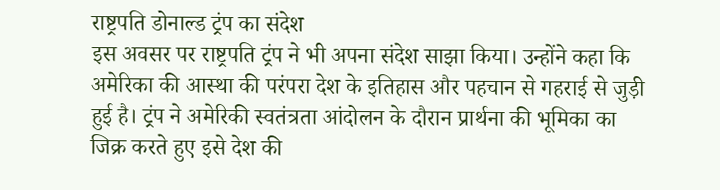राष्ट्रपति डोनाल्ड ट्रंप का संदेश
इस अवसर पर राष्ट्रपति ट्रंप ने भी अपना संदेश साझा किया। उन्होंने कहा कि अमेरिका की आस्था की परंपरा देश के इतिहास और पहचान से गहराई से जुड़ी हुई है। ट्रंप ने अमेरिकी स्वतंत्रता आंदोलन के दौरान प्रार्थना की भूमिका का जिक्र करते हुए इसे देश की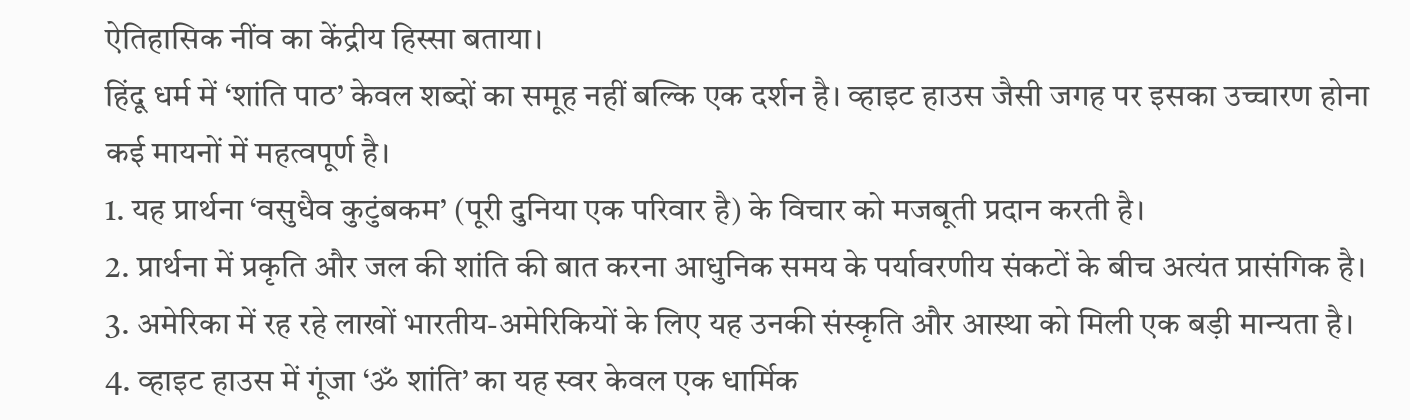ऐतिहासिक नींव का केंद्रीय हिस्सा बताया।
हिंदू धर्म में ‘शांति पाठ’ केवल शब्दों का समूह नहीं बल्कि एक दर्शन है। व्हाइट हाउस जैसी जगह पर इसका उच्चारण होना कई मायनों में महत्वपूर्ण है।
1. यह प्रार्थना ‘वसुधैव कुटुंबकम’ (पूरी दुनिया एक परिवार है) के विचार को मजबूती प्रदान करती है।
2. प्रार्थना में प्रकृति और जल की शांति की बात करना आधुनिक समय के पर्यावरणीय संकटों के बीच अत्यंत प्रासंगिक है।
3. अमेरिका में रह रहे लाखों भारतीय-अमेरिकियों के लिए यह उनकी संस्कृति और आस्था को मिली एक बड़ी मान्यता है।
4. व्हाइट हाउस में गूंजा ‘ॐ शांति’ का यह स्वर केवल एक धार्मिक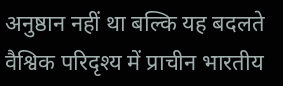अनुष्ठान नहीं था बल्कि यह बदलते वैश्विक परिदृश्य में प्राचीन भारतीय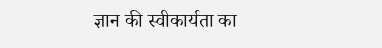ज्ञान की स्वीकार्यता का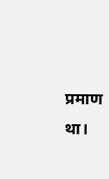प्रमाण था।